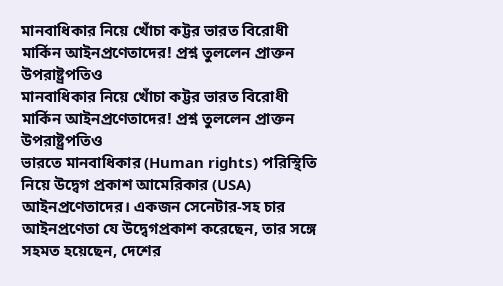মানবাধিকার নিয়ে খোঁচা কট্টর ভারত বিরোধী মার্কিন আইনপ্রণেতাদের! প্রশ্ন তুললেন প্রাক্তন উপরাষ্ট্রপতিও
মানবাধিকার নিয়ে খোঁচা কট্টর ভারত বিরোধী মার্কিন আইনপ্রণেতাদের! প্রশ্ন তুললেন প্রাক্তন উপরাষ্ট্রপতিও
ভারতে মানবাধিকার (Human rights) পরিস্থিতি নিয়ে উদ্বেগ প্রকাশ আমেরিকার (USA) আইনপ্রণেতাদের। একজন সেনেটার-সহ চার আইনপ্রণেতা যে উদ্বেগপ্রকাশ করেছেন, তার সঙ্গে সহমত হয়েছেন, দেশের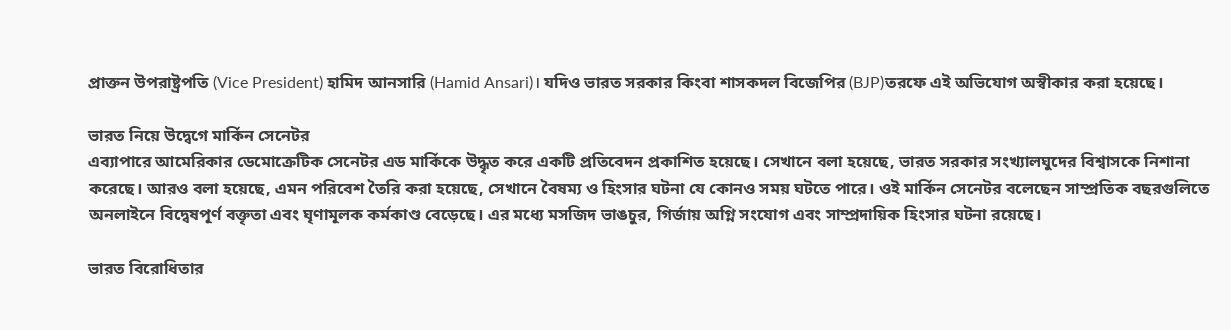প্রাক্তন উপরাষ্ট্রপতি (Vice President) হামিদ আনসারি (Hamid Ansari)। যদিও ভারত সরকার কিংবা শাসকদল বিজেপির (BJP)তরফে এই অভিযোগ অস্বীকার করা হয়েছে।

ভারত নিয়ে উদ্বেগে মার্কিন সেনেটর
এব্যাপারে আমেরিকার ডেমোক্রেটিক সেনেটর এড মার্কিকে উদ্ধৃত করে একটি প্রতিবেদন প্রকাশিত হয়েছে। সেখানে বলা হয়েছে, ভারত সরকার সংখ্যালঘুদের বিশ্বাসকে নিশানা করেছে। আরও বলা হয়েছে, এমন পরিবেশ তৈরি করা হয়েছে, সেখানে বৈষম্য ও হিংসার ঘটনা যে কোনও সময় ঘটতে পারে। ওই মার্কিন সেনেটর বলেছেন সাম্প্রতিক বছরগুলিতে অনলাইনে বিদ্বেষপূর্ণ বক্তৃতা এবং ঘৃণামূলক কর্মকাণ্ড বেড়েছে। এর মধ্যে মসজিদ ভাঙচুর, গির্জায় অগ্নি সংযোগ এবং সাম্প্রদায়িক হিংসার ঘটনা রয়েছে।

ভারত বিরোধিতার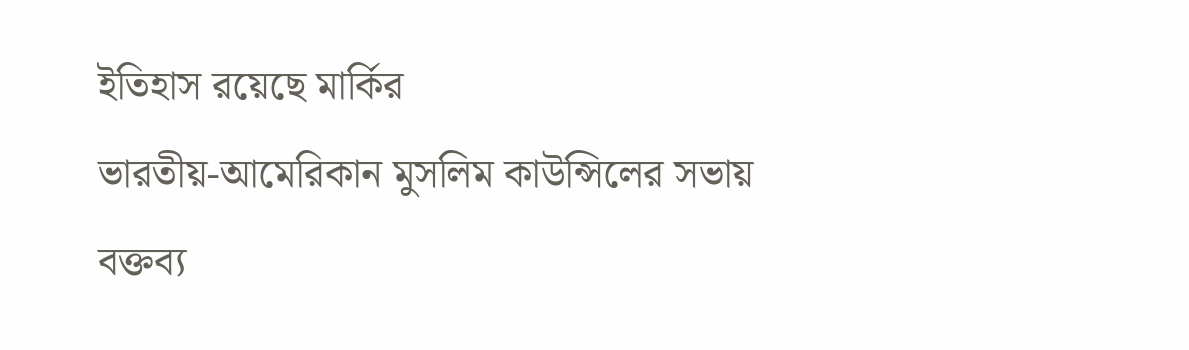ইতিহাস রয়েছে মার্কির
ভারতীয়-আমেরিকান মুসলিম কাউন্সিলের সভায় বক্তব্য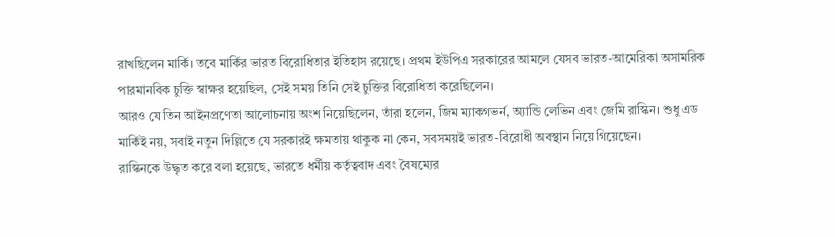রাখছিলেন মার্কি। তবে মার্কির ভারত বিরোধিতার ইতিহাস রয়েছে। প্রথম ইউপিএ সরকারের আমলে যেসব ভারত-আমেরিকা অসামরিক পারমানবিক চুক্তি স্বাক্ষর হয়েছিল, সেই সময় তিনি সেই চুক্তির বিরোধিতা করেছিলেন।
আরও যে তিন আইনপ্রণেতা আলোচনায় অংশ নিয়েছিলেন, তাঁরা হলেন, জিম ম্যাকগভর্ন, অ্যান্ডি লেভিন এবং জেমি রাস্কিন। শুধু এড মার্কিই নয়, সবাই নতুন দিল্লিতে যে সরকারই ক্ষমতায় থাকুক না কেন, সবসময়ই ভারত-বিরোধী অবস্থান নিয়ে গিয়েছেন।
রাস্কিনকে উদ্ধৃত করে বলা হয়েছে, ভারতে ধর্মীয় কর্তৃত্ববাদ এবং বৈষম্যের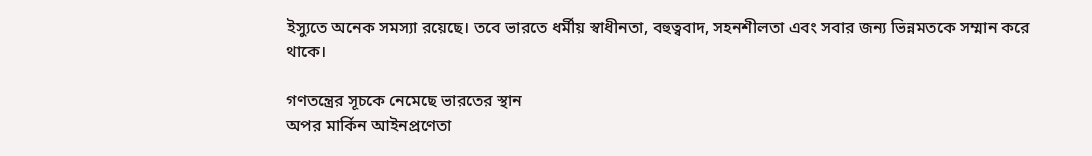ইস্যুতে অনেক সমস্যা রয়েছে। তবে ভারতে ধর্মীয় স্বাধীনতা, বহুত্ববাদ, সহনশীলতা এবং সবার জন্য ভিন্নমতকে সম্মান করে থাকে।

গণতন্ত্রের সূচকে নেমেছে ভারতের স্থান
অপর মার্কিন আইনপ্রণেতা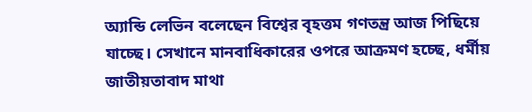অ্যান্ডি লেভিন বলেছেন বিশ্বের বৃহত্তম গণতন্ত্র আজ পিছিয়ে যাচ্ছে। সেখানে মানবাধিকারের ওপরে আক্রমণ হচ্ছে, ধর্মীয় জাতীয়তাবাদ মাথা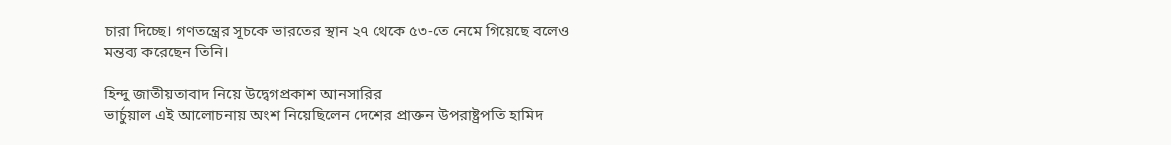চারা দিচ্ছে। গণতন্ত্রের সূচকে ভারতের স্থান ২৭ থেকে ৫৩-তে নেমে গিয়েছে বলেও মন্তব্য করেছেন তিনি।

হিন্দু জাতীয়তাবাদ নিয়ে উদ্বেগপ্রকাশ আনসারির
ভার্চুয়াল এই আলোচনায় অংশ নিয়েছিলেন দেশের প্রাক্তন উপরাষ্ট্রপতি হামিদ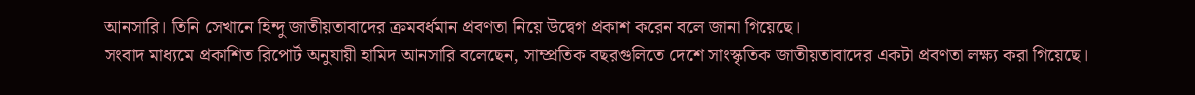আনসারি। তিনি সেখানে হিন্দু জাতীয়তাবাদের ক্রমবর্ধমান প্রবণতা নিয়ে উদ্বেগ প্রকাশ করেন বলে জানা গিয়েছে।
সংবাদ মাধ্যমে প্রকাশিত রিপোর্ট অনুযায়ী হামিদ আনসারি বলেছেন, সাম্প্রতিক বছরগুলিতে দেশে সাংস্কৃতিক জাতীয়তাবাদের একটা প্রবণতা লক্ষ্য করা গিয়েছে।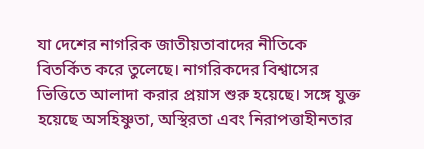যা দেশের নাগরিক জাতীয়তাবাদের নীতিকে বিতর্কিত করে তুলেছে। নাগরিকদের বিশ্বাসের ভিত্তিতে আলাদা করার প্রয়াস শুরু হয়েছে। সঙ্গে যুক্ত হয়েছে অসহিষ্ণুতা, অস্থিরতা এবং নিরাপত্তাহীনতার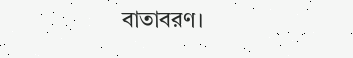বাতাবরণ।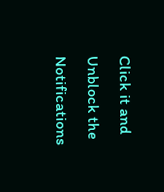Click it and Unblock the Notifications